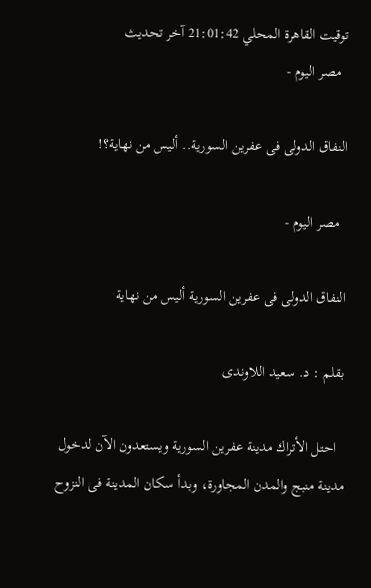توقيت القاهرة المحلي 21:01:42 آخر تحديث
  مصر اليوم -

النفاق الدولى فى عفرين السورية.. أليس من نهاية؟!

  مصر اليوم -

النفاق الدولى فى عفرين السورية أليس من نهاية

بقلم : د. سعيد اللاوندى

  احتل الأتراك مدينة عفرين السورية ويستعدون الآن لدخول مدينة منبج والمدن المجاورة، وبدأ سكان المدينة فى النزوح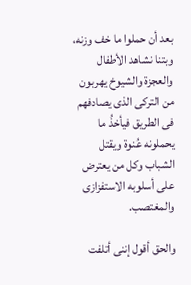بعد أن حملوا ما خف وزنه، وبتنا نشاهد الأطفال والعجزة والشيوخ يهربون من التركى الذى يصادفهم فى الطريق فيأخذُ ما يحملونه عُنوة ويقتل الشباب وكل من يعترض على أسلوبه الاستفزازى والمغتصب.

والحق أقول إننى أتلفت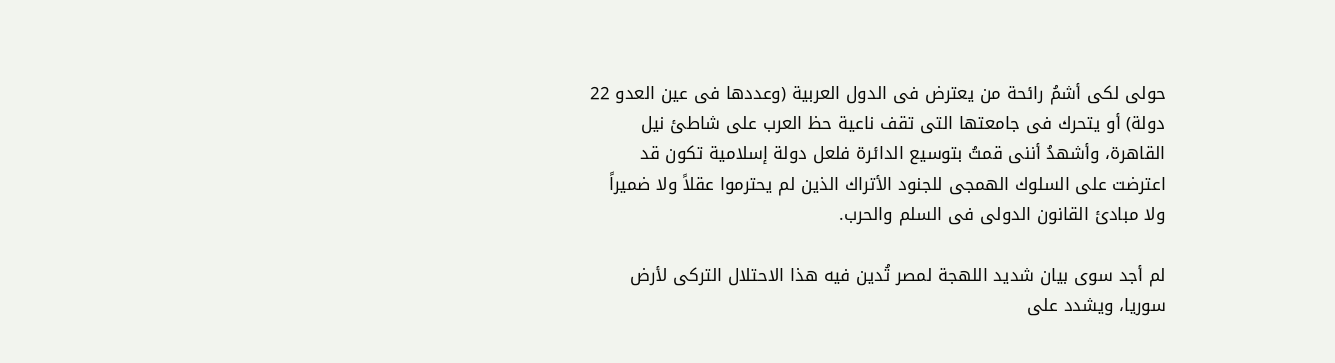حولى لكى أشمُ رائحة من يعترض فى الدول العربية (وعددها فى عين العدو 22 دولة) أو يتحرك فى جامعتها التى تقف ناعية حظ العرب على شاطئ نيل القاهرة، وأشهدُ أننى قمتُ بتوسيع الدائرة فلعل دولة إسلامية تكون قد اعترضت على السلوك الهمجى للجنود الأتراك الذين لم يحترموا عقلاً ولا ضميراً ولا مبادئ القانون الدولى فى السلم والحرب.

لم أجد سوى بيان شديد اللهجة لمصر تُدين فيه هذا الاحتلال التركى لأرض سوريا، ويشدد على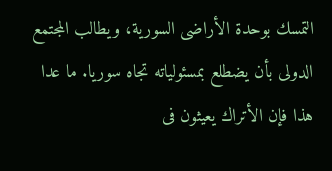التمسك بوحدة الأراضى السورية، ويطالب المجتمع الدولى بأن يضطلع بمسئولياته تجاه سوريا. ما عدا هذا فإن الأتراك يعيثون فى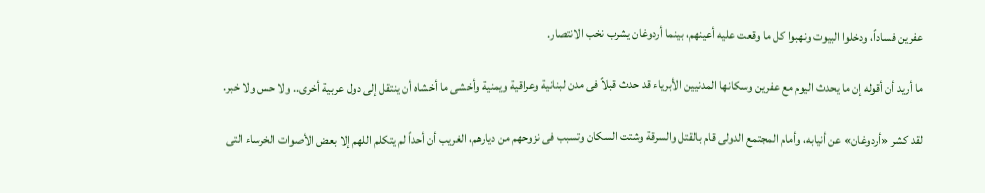عفرين فساداً، ودخلوا البيوت ونهبوا كل ما وقعت عليه أعينهم، بينما أردوغان يشرب نخب الانتصار.

ما أريد أن أقوله إن ما يحدث اليوم مع عفرين وسكانها المدنيين الأبرياء قد حدث قبلاً فى مدن لبنانية وعراقية ويمنية وأخشى ما أخشاه أن ينتقل إلى دول عربية أخرى.. ولا حس ولا خبر.

لقد كشر «أردوغان» عن أنيابه، وأمام المجتمع الدولى قام بالقتل والسرقة وشتت السكان وتسبب فى نزوحهم من ديارهم، الغريب أن أحداً لم يتكلم اللهم إلا بعض الأصوات الخرساء التى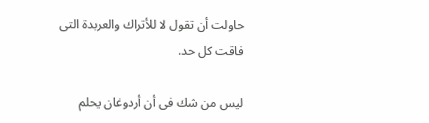حاولت أن تقول لا للأتراك والعربدة التى فاقت كل حد.

ليس من شك فى أن أردوغان يحلم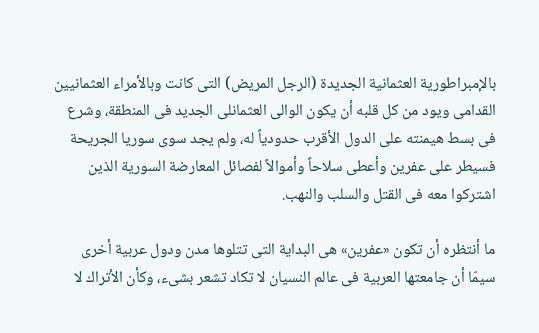بالإمبراطورية العثمانية الجديدة (الرجل المريض) التى كانت وبالأمراء العثمانيين القدامى ويود من كل قلبه أن يكون الوالى العثمانلى الجديد فى المنطقة، وشرع فى بسط هيمنته على الدول الأقرب حدودياً له، ولم يجد سوى سوريا الجريحة فسيطر على عفرين وأعطى سلاحاً وأموالاً لفصائل المعارضة السورية الذين اشتركوا معه فى القتل والسلب والنهب.

ما أنتظره أن تكون «عفرين» هى البداية التى تتلوها مدن ودول عربية أخرى سيمّا أن جامعتها العربية فى عالم النسيان لا تكاد تشعر بشىء، وكأن الأتراك لا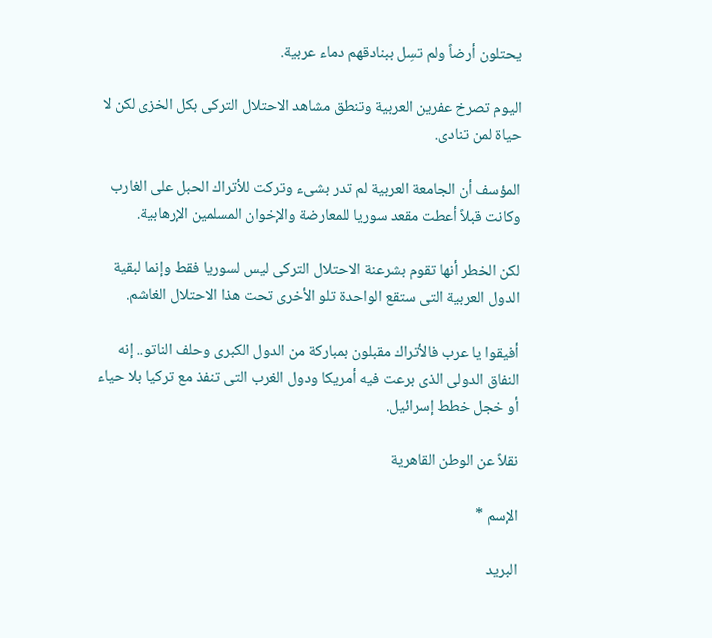يحتلون أرضاً ولم تسِل ببنادقهم دماء عربية.

اليوم تصرخ عفرين العربية وتنطق مشاهد الاحتلال التركى بكل الخزى لكن لا حياة لمن تنادى.

المؤسف أن الجامعة العربية لم تدر بشىء وتركت للأتراك الحبل على الغارب وكانت قبلاً أعطت مقعد سوريا للمعارضة والإخوان المسلمين الإرهابية.

لكن الخطر أنها تقوم بشرعنة الاحتلال التركى ليس لسوريا فقط وإنما لبقية الدول العربية التى ستقع الواحدة تلو الأخرى تحت هذا الاحتلال الغاشم.

أفيقوا يا عرب فالأتراك مقبلون بمباركة من الدول الكبرى وحلف الناتو.. إنه النفاق الدولى الذى برعت فيه أمريكا ودول الغرب التى تنفذ مع تركيا بلا حياء أو خجل خطط إسرائيل.

نقلاً عن الوطن القاهرية

الإسم *

البريد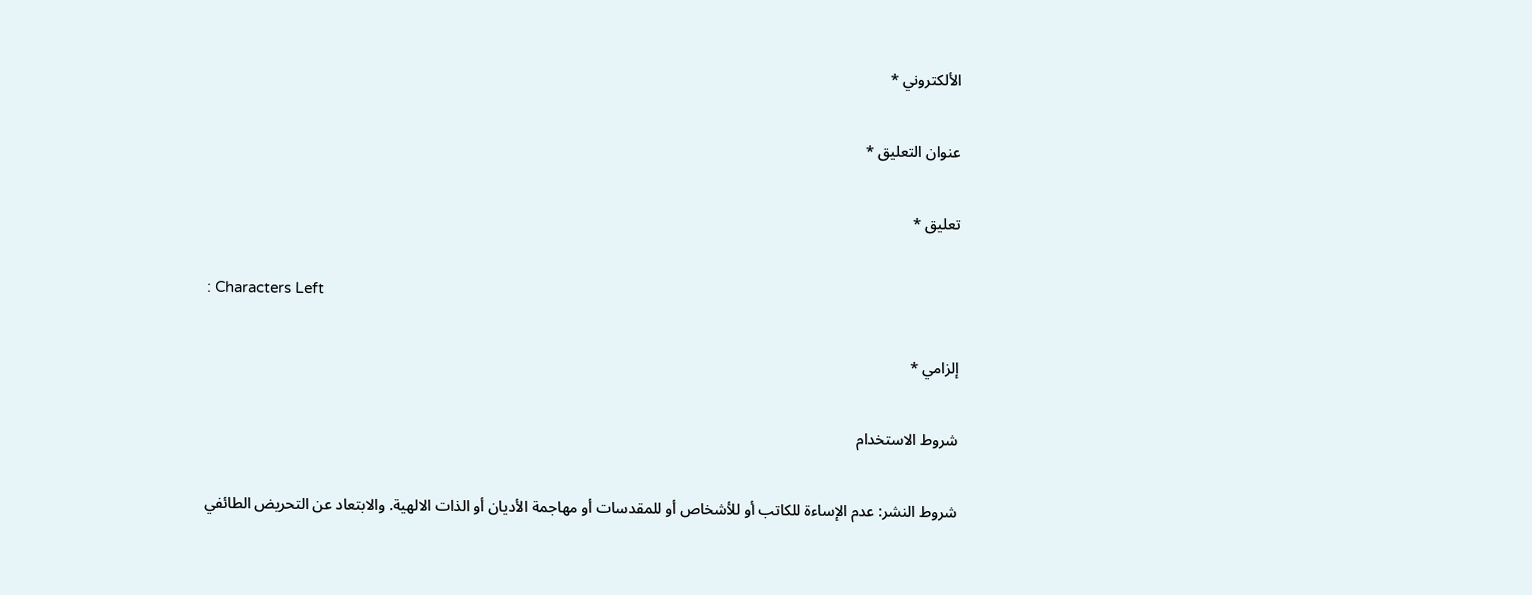الألكتروني *

عنوان التعليق *

تعليق *

: Characters Left

إلزامي *

شروط الاستخدام

شروط النشر: عدم الإساءة للكاتب أو للأشخاص أو للمقدسات أو مهاجمة الأديان أو الذات الالهية. والابتعاد عن التحريض الطائفي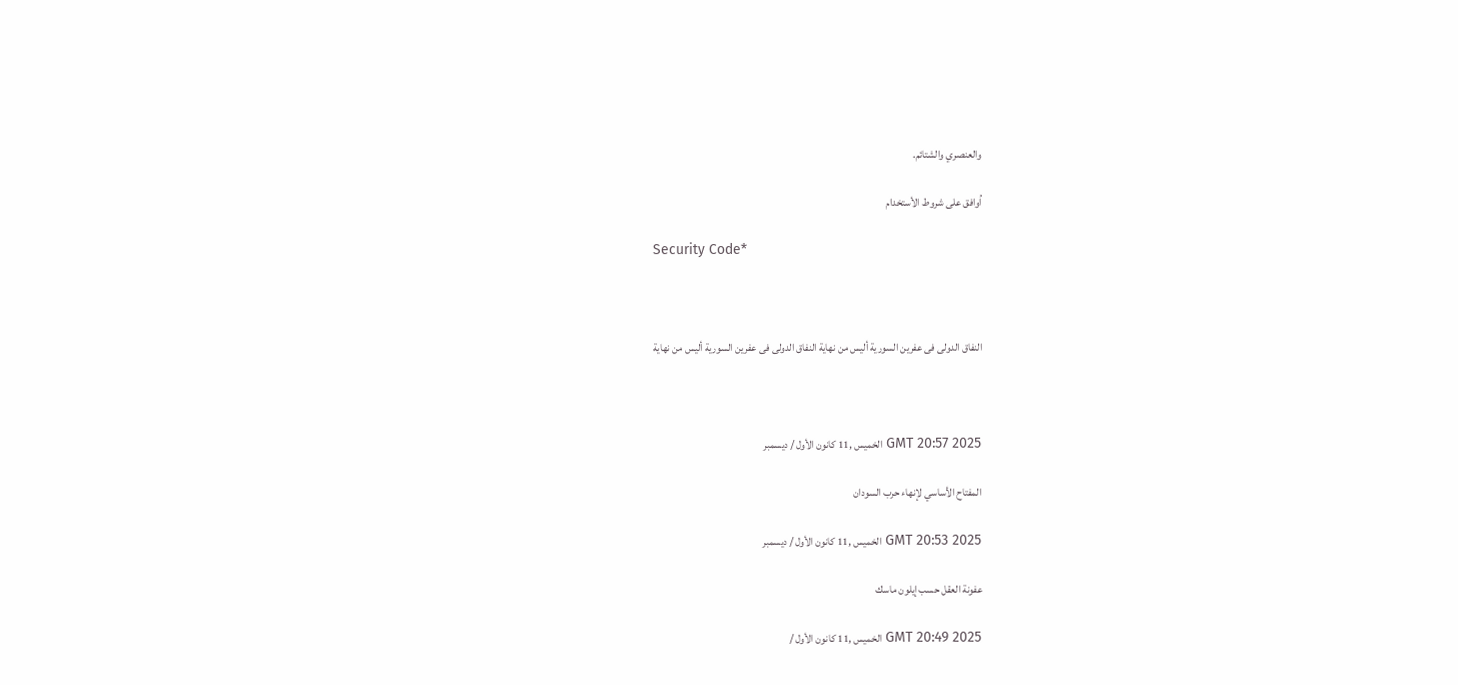والعنصري والشتائم.

اُوافق على شروط الأستخدام

Security Code*



النفاق الدولى فى عفرين السورية أليس من نهاية النفاق الدولى فى عفرين السورية أليس من نهاية



GMT 20:57 2025 الخميس ,11 كانون الأول / ديسمبر

المفتاح الأساسي لإنهاء حرب السودان

GMT 20:53 2025 الخميس ,11 كانون الأول / ديسمبر

عفونة العقل حسب إيلون ماسك

GMT 20:49 2025 الخميس ,11 كانون الأول /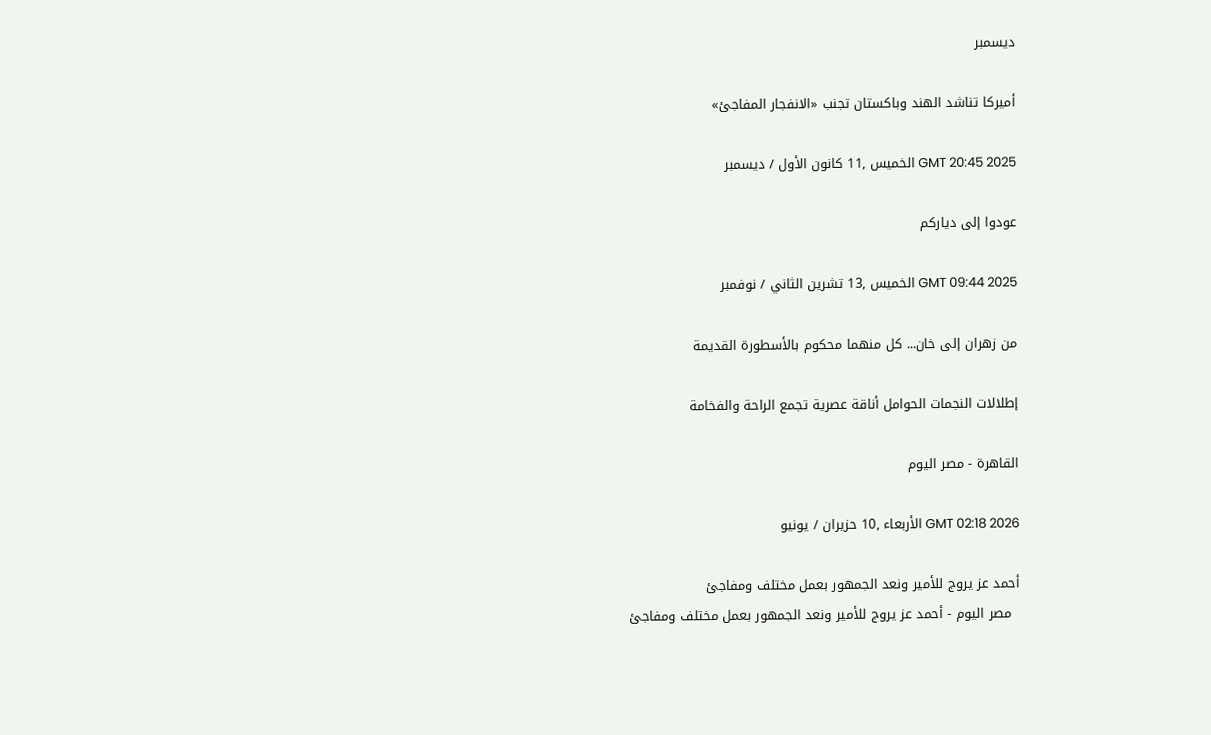ديسمبر

أميركا تناشد الهند وباكستان تجنب «الانفجار المفاجئ»

GMT 20:45 2025 الخميس ,11 كانون الأول / ديسمبر

عودوا إلى دياركم

GMT 09:44 2025 الخميس ,13 تشرين الثاني / نوفمبر

من زهران إلى خان... كل منهما محكوم بالأسطورة القديمة

إطلالات النجمات الحوامل أناقة عصرية تجمع الراحة والفخامة

القاهرة - مصر اليوم

GMT 02:18 2026 الأربعاء ,10 حزيران / يونيو

أحمد عز يروج للأمير ونعد الجمهور بعمل مختلف ومفاجئ
  مصر اليوم - أحمد عز يروج للأمير ونعد الجمهور بعمل مختلف ومفاجئ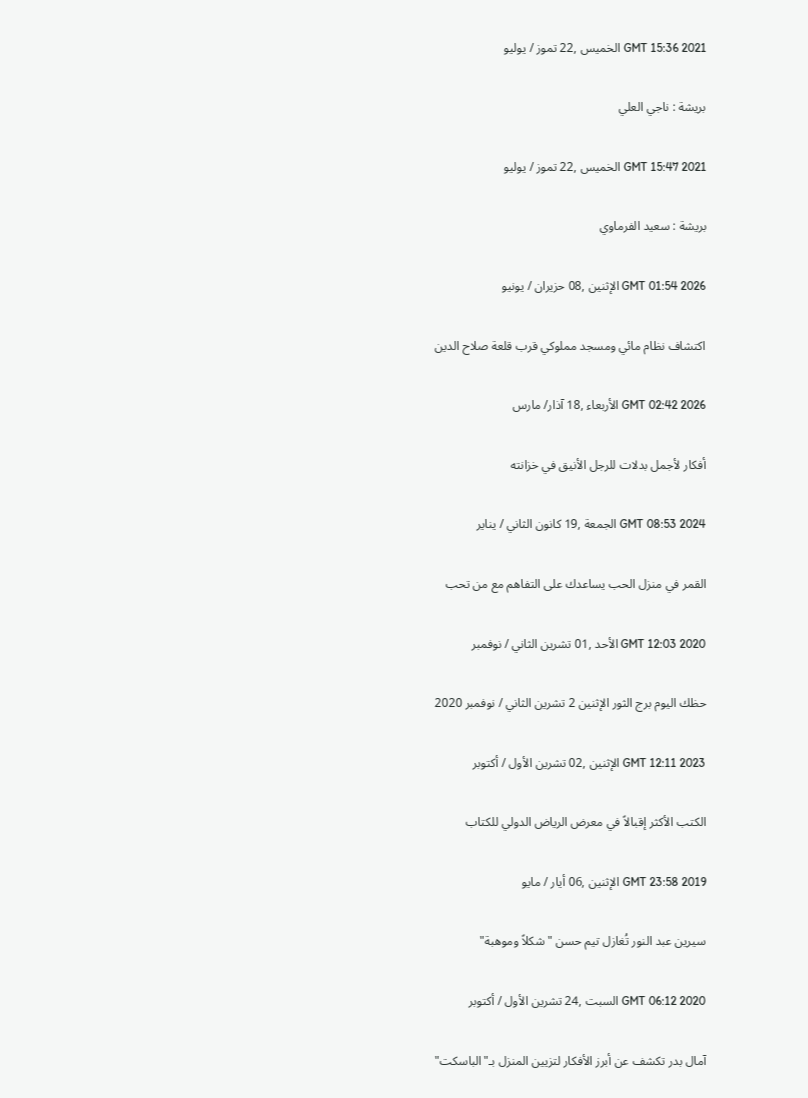GMT 15:36 2021 الخميس ,22 تموز / يوليو

بريشة : ناجي العلي

GMT 15:47 2021 الخميس ,22 تموز / يوليو

بريشة : سعيد الفرماوي

GMT 01:54 2026 الإثنين ,08 حزيران / يونيو

اكتشاف نظام مائي ومسجد مملوكي قرب قلعة صلاح الدين

GMT 02:42 2026 الأربعاء ,18 آذار/ مارس

أفكار لأجمل بدلات للرجل الأنيق في خزانته

GMT 08:53 2024 الجمعة ,19 كانون الثاني / يناير

القمر في منزل الحب يساعدك على التفاهم مع من تحب

GMT 12:03 2020 الأحد ,01 تشرين الثاني / نوفمبر

حظك اليوم برج الثور الإثنين 2 تشرين الثاني / نوفمبر 2020

GMT 12:11 2023 الإثنين ,02 تشرين الأول / أكتوبر

الكتب الأكثر إقبالاً في معرض الرياض الدولي للكتاب

GMT 23:58 2019 الإثنين ,06 أيار / مايو

سيرين عبد النور تُغازل تيم حسن "شكلاً وموهبة"

GMT 06:12 2020 السبت ,24 تشرين الأول / أكتوبر

آمال بدر تكشف عن أبرز الأفكار لتزيين المنزل بـ"الباسكت"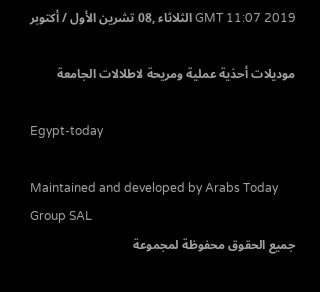GMT 11:07 2019 الثلاثاء ,08 تشرين الأول / أكتوبر

موديلات أحذية عملية ومريحة لاطلالات الجامعة

Egypt-today

Maintained and developed by Arabs Today Group SAL
جميع الحقوق محفوظة لمجموعة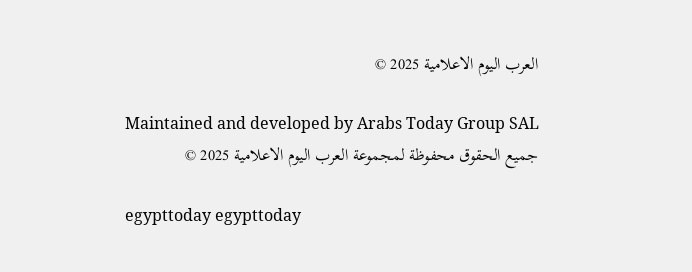العرب اليوم الاعلامية 2025 ©

Maintained and developed by Arabs Today Group SAL
جميع الحقوق محفوظة لمجموعة العرب اليوم الاعلامية 2025 ©

egypttoday egypttoday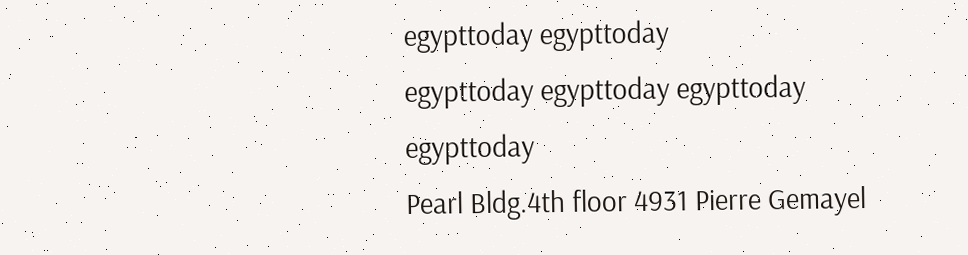egypttoday egypttoday
egypttoday egypttoday egypttoday
egypttoday
Pearl Bldg.4th floor 4931 Pierre Gemayel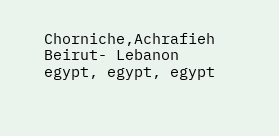Chorniche,Achrafieh Beirut- Lebanon
egypt, egypt, egypt